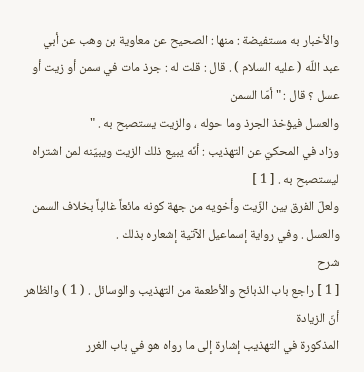والأخبار به مستفيضة : منها : الصحيح عن معاوية بن وهب عن أبي
عبد اللّه ( عليه السلام ) . قال : قلت له : جرذ مات في سمن أو زيت أو عسل ؟ قال : " أمّا السمن
والعسل فيؤخذ الجرذ وما حوله ، والزيت يستصبح به . "
وزاد في المحكيّ عن التهذيب : أنّه يبيع ذلك الزيت ويبيّنه لمن اشتراه
ليستصبح به . [ 1 ]
ولعلّ الفرق بين الزّيت وأخويه من جهة كونه مائعاً غالباً بخلاف السمن
والعسل . وفي رواية إسماعيل الآتية إشعاره بذلك .
شرح
[ 1 ] راجع باب الذبائح والأطعمة من التهذيب والوسائل . ( 1 ) والظاهر أنّ الزيادة
المذكورة في التهذيب إشارة إلى ما رواه هو في باب الغرر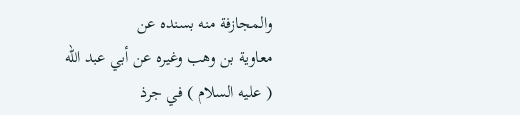والمجازفة منه بسنده عن
معاوية بن وهب وغيره عن أبي عبد اللّه ( عليه السلام ) في جرذ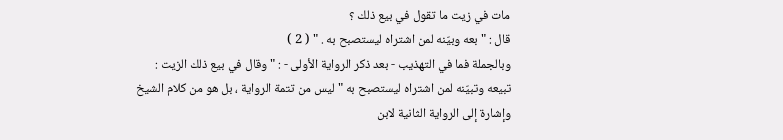مات في زيت ما تقول في بيع ذلك ؟
قال : " بعه وبيّنه لمن اشتراه ليستصبح به . " ( 2 )
وبالجملة فما في التهذيب - بعد ذكر الرواية الأولى - : " وقال في بيع ذلك الزيت :
تبيعه وتبيّنه لمن اشتراه ليستصبح به " ليس من تتمة الرواية ، بل هو من كلام الشيخ
وإشارة إلى الرواية الثانية لابن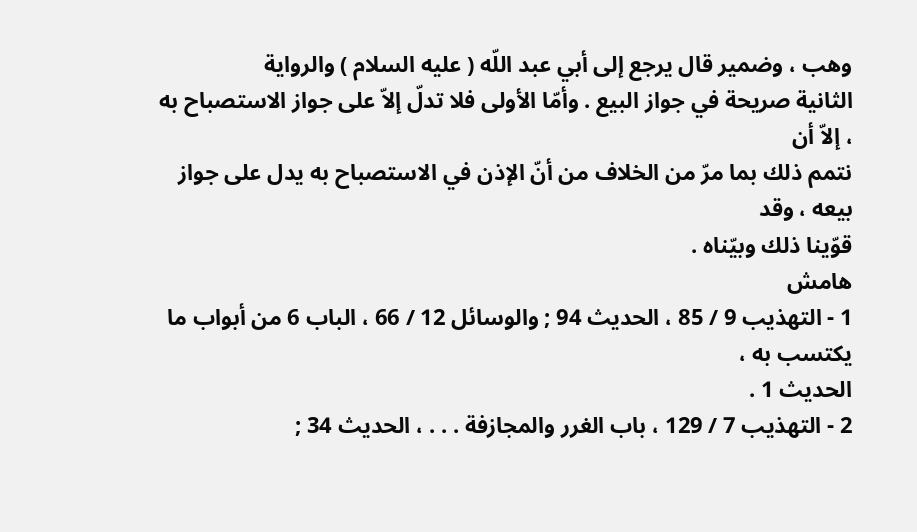وهب ، وضمير قال يرجع إلى أبي عبد اللّه ( عليه السلام ) والرواية
الثانية صريحة في جواز البيع . وأمّا الأولى فلا تدلّ إلاّ على جواز الاستصباح به ، إلاّ أن
نتمم ذلك بما مرّ من الخلاف من أنّ الإذن في الاستصباح به يدل على جواز بيعه ، وقد
قوّينا ذلك وبيّناه .
هامش
1 - التهذيب 9 / 85 ، الحديث 94 ; والوسائل 12 / 66 ، الباب 6 من أبواب ما يكتسب به ،
الحديث 1 .
2 - التهذيب 7 / 129 ، باب الغرر والمجازفة . . . ، الحديث 34 ;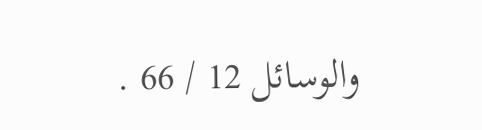والوسائل 12 / 66 .